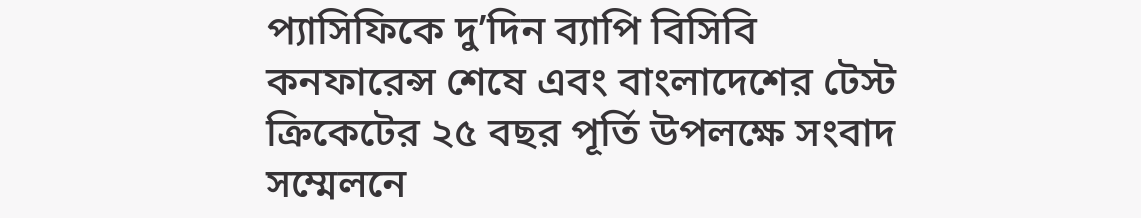প্যাসিফিকে দু’দিন ব্যাপি বিসিবি কনফারেন্স শেষে এবং বাংলাদেশের টেস্ট ক্রিকেটের ২৫ বছর পূর্তি উপলক্ষে সংবাদ সম্মেলনে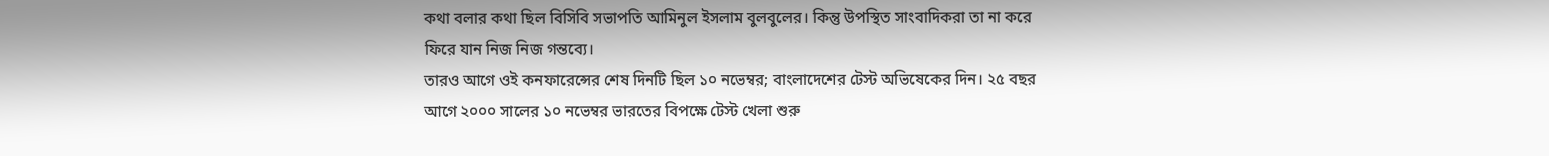কথা বলার কথা ছিল বিসিবি সভাপতি আমিনুল ইসলাম বুলবুলের। কিন্তু উপস্থিত সাংবাদিকরা তা না করে ফিরে যান নিজ নিজ গন্তব্যে।
তারও আগে ওই কনফারেন্সের শেষ দিনটি ছিল ১০ নভেম্বর; বাংলাদেশের টেস্ট অভিষেকের দিন। ২৫ বছর আগে ২০০০ সালের ১০ নভেম্বর ভারতের বিপক্ষে টেস্ট খেলা শুরু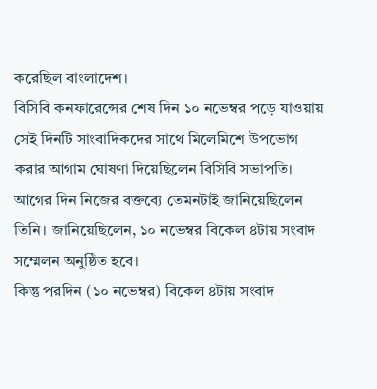করেছিল বাংলাদেশ।
বিসিবি কনফারেন্সের শেষ দিন ১০ নভেম্বর পড়ে যাওয়ায় সেই দিনটি সাংবাদিকদের সাথে মিলেমিশে উপভোগ করার আগাম ঘোষণা দিয়েছিলেন বিসিবি সভাপতি। আগের দিন নিজের বক্তব্যে তেমনটাই জানিয়েছিলেন তিনি। জানিয়েছিলেন, ১০ নভেম্বর বিকেল ৪টায় সংবাদ সম্মেলন অনুষ্ঠিত হবে।
কিন্তু পরদিন (১০ নভেম্বর) বিকেল ৪টায় সংবাদ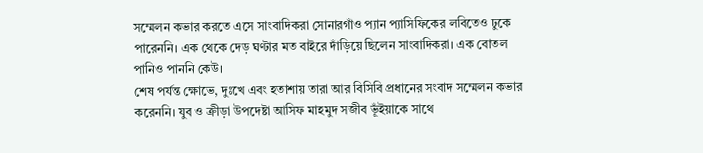সম্মেলন কভার করতে এসে সাংবাদিকরা সোনারগাঁও প্যান প্যাসিফিকের লবিতেও ঢুকে পারেননি। এক থেকে দেড় ঘণ্টার মত বাইরে দাঁড়িয়ে ছিলেন সাংবাদিকরা। এক বোতল পানিও পাননি কেউ।
শেষ পর্যন্ত ক্ষোভে, দুঃখে এবং হতাশায় তারা আর বিসিবি প্রধানের সংবাদ সম্মেলন কভার করেননি। যুব ও ক্রীড়া উপদেষ্টা আসিফ মাহমুদ সজীব ভূঁইয়াকে সাথে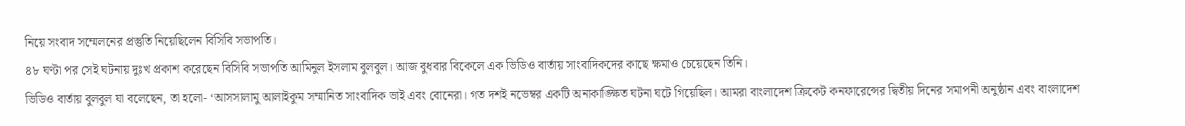নিয়ে সংবাদ সম্মেলনের প্রস্তুতি নিয়েছিলেন বিসিবি সভাপতি।
৪৮ ঘণ্টা পর সেই ঘটনায় দুঃখ প্রকাশ করেছেন বিসিবি সভাপতি আমিনুল ইসলাম বুলবুল। আজ বুধবার বিকেলে এক ভিডিও বার্তায় সাংবাদিকদের কাছে ক্ষমাও চেয়েছেন তিনি।
ভিডিও বার্তায় বুলবুল যা বলেছেন, তা হলো- ‘আসসালামু আলাইকুম সম্মানিত সাংবাদিক ভাই এবং বোনেরা। গত দশই নভেম্বর একটি অনাকাঙ্ক্ষিত ঘটনা ঘটে গিয়েছিল। আমরা বাংলাদেশ ক্রিকেট কনফারেন্সের দ্বিতীয় দিনের সমাপনী অনুষ্ঠান এবং বাংলাদেশ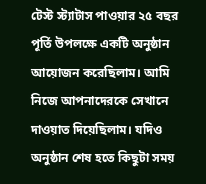টেস্ট স্ট্যাটাস পাওয়ার ২৫ বছর পূর্তি উপলক্ষে একটি অনুষ্ঠান আয়োজন করেছিলাম। আমি নিজে আপনাদেরকে সেখানে দাওয়াত দিয়েছিলাম। যদিও অনুষ্ঠান শেষ হতে কিছুটা সময়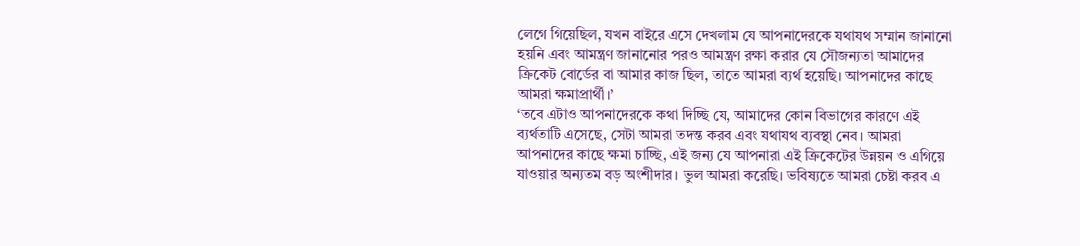লেগে গিয়েছিল, যখন বাইরে এসে দেখলাম যে আপনাদেরকে যথাযথ সম্মান জানানো হয়নি এবং আমন্ত্রণ জানানোর পরও আমন্ত্রণ রক্ষা করার যে সৌজন্যতা আমাদের ক্রিকেট বোর্ডের বা আমার কাজ ছিল, তাতে আমরা ব্যর্থ হয়েছি। আপনাদের কাছে আমরা ক্ষমাপ্রার্থী।’
‘তবে এটাও আপনাদেরকে কথা দিচ্ছি যে, আমাদের কোন বিভাগের কারণে এই ব্যর্থতাটি এসেছে, সেটা আমরা তদন্ত করব এবং যথাযথ ব্যবস্থা নেব। আমরা আপনাদের কাছে ক্ষমা চাচ্ছি, এই জন্য যে আপনারা এই ক্রিকেটের উন্নয়ন ও এগিয়ে যাওয়ার অন্যতম বড় অংশীদার। ভুল আমরা করেছি। ভবিষ্যতে আমরা চেষ্টা করব এ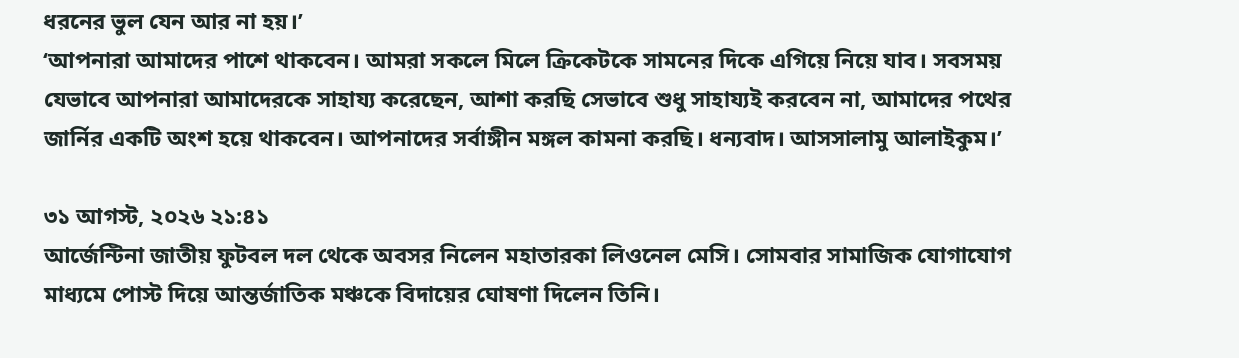ধরনের ভুল যেন আর না হয়।’
‘আপনারা আমাদের পাশে থাকবেন। আমরা সকলে মিলে ক্রিকেটকে সামনের দিকে এগিয়ে নিয়ে যাব। সবসময় যেভাবে আপনারা আমাদেরকে সাহায্য করেছেন, আশা করছি সেভাবে শুধু সাহায্যই করবেন না, আমাদের পথের জার্নির একটি অংশ হয়ে থাকবেন। আপনাদের সর্বাঙ্গীন মঙ্গল কামনা করছি। ধন্যবাদ। আসসালামু আলাইকুম।’

৩১ আগস্ট, ২০২৬ ২১:৪১
আর্জেন্টিনা জাতীয় ফুটবল দল থেকে অবসর নিলেন মহাতারকা লিওনেল মেসি। সোমবার সামাজিক যোগাযোগ মাধ্যমে পোস্ট দিয়ে আন্তর্জাতিক মঞ্চকে বিদায়ের ঘোষণা দিলেন তিনি।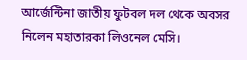আর্জেন্টিনা জাতীয় ফুটবল দল থেকে অবসর নিলেন মহাতারকা লিওনেল মেসি।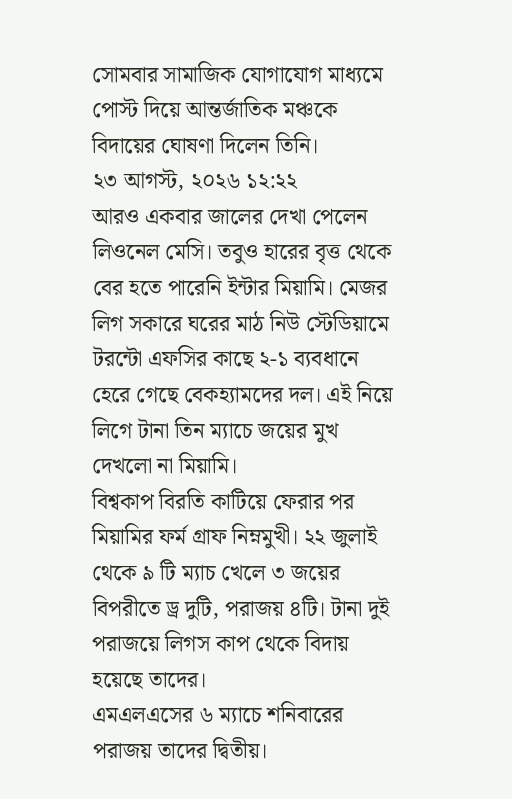সোমবার সামাজিক যোগাযোগ মাধ্যমে পোস্ট দিয়ে আন্তর্জাতিক মঞ্চকে বিদায়ের ঘোষণা দিলেন তিনি।
২৩ আগস্ট, ২০২৬ ১২:২২
আরও একবার জালের দেখা পেলেন লিওনেল মেসি। তবুও হারের বৃত্ত থেকে বের হতে পারেনি ইন্টার মিয়ামি। মেজর লিগ সকারে ঘরের মাঠ নিউ স্টেডিয়ামে টরন্টো এফসির কাছে ২-১ ব্যবধানে হেরে গেছে বেকহ্যামদের দল। এই নিয়ে লিগে টানা তিন ম্যাচে জয়ের মুখ দেখলো না মিয়ামি।
বিশ্বকাপ বিরতি কাটিয়ে ফেরার পর মিয়ামির ফর্ম গ্রাফ নিম্নমুখী। ২২ জুলাই থেকে ৯ টি ম্যাচ খেলে ৩ জয়ের বিপরীতে ড্র দুটি, পরাজয় ৪টি। টানা দুই পরাজয়ে লিগস কাপ থেকে বিদায় হয়েছে তাদের।
এমএলএসের ৬ ম্যাচে শনিবারের পরাজয় তাদের দ্বিতীয়।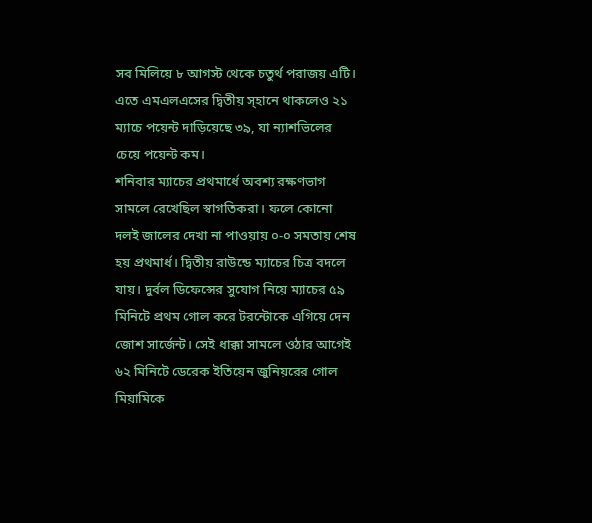সব মিলিয়ে ৮ আগস্ট থেকে চতুর্থ পরাজয় এটি। এতে এমএলএসের দ্বিতীয় স্হানে থাকলেও ২১ ম্যাচে পয়েন্ট দাড়িয়েছে ৩৯, যা ন্যাশভিলের চেয়ে পয়েন্ট কম।
শনিবার ম্যাচের প্রথমার্ধে অবশ্য রক্ষণভাগ সামলে রেখেছিল স্বাগতিকরা। ফলে কোনো দলই জালের দেখা না পাওয়ায় ০-০ সমতায় শেষ হয় প্রথমার্ধ। দ্বিতীয় রাউন্ডে ম্যাচের চিত্র বদলে যায়। দুর্বল ডিফেন্সের সুযোগ নিয়ে ম্যাচের ৫৯ মিনিটে প্রথম গোল করে টরন্টোকে এগিয়ে দেন জোশ সার্জেন্ট। সেই ধাক্কা সামলে ওঠার আগেই ৬২ মিনিটে ডেরেক ইতিয়েন জুনিয়রের গোল মিয়ামিকে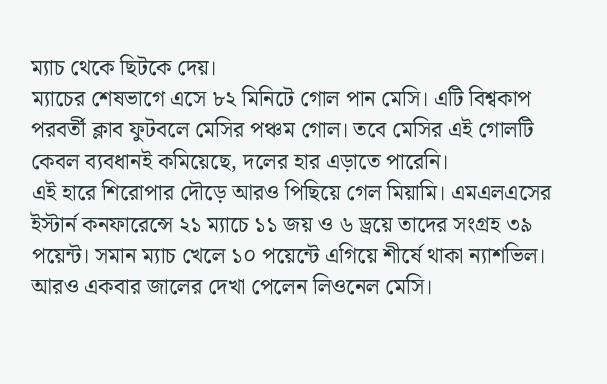ম্যাচ থেকে ছিটকে দেয়।
ম্যাচের শেষভাগে এসে ৮২ মিনিটে গোল পান মেসি। এটি বিশ্বকাপ পরবর্তী ক্লাব ফুটবলে মেসির পঞ্চম গোল। তবে মেসির এই গোলটি কেবল ব্যবধানই কমিয়েছে, দলের হার এড়াতে পারেনি।
এই হারে শিরোপার দৌড়ে আরও পিছিয়ে গেল মিয়ামি। এমএলএসের ইস্টার্ন কনফারেন্সে ২১ ম্যাচে ১১ জয় ও ৬ ড্রয়ে তাদের সংগ্রহ ৩৯ পয়েন্ট। সমান ম্যাচ খেলে ১০ পয়েন্টে এগিয়ে শীর্ষে থাকা ন্যাশভিল।
আরও একবার জালের দেখা পেলেন লিওনেল মেসি।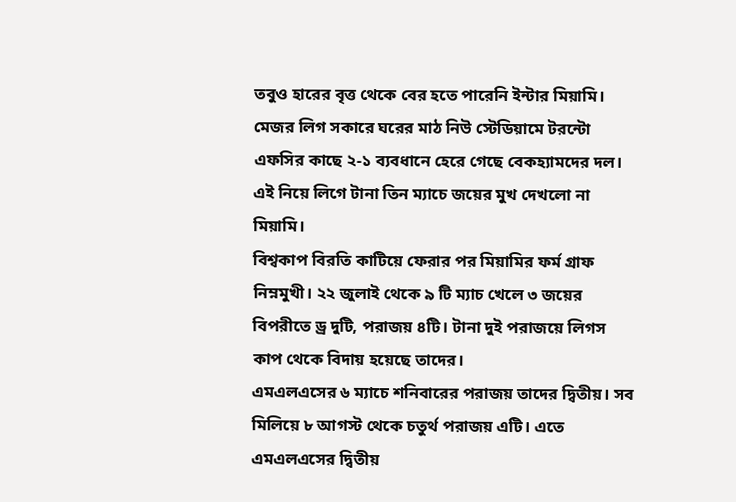তবুও হারের বৃত্ত থেকে বের হতে পারেনি ইন্টার মিয়ামি। মেজর লিগ সকারে ঘরের মাঠ নিউ স্টেডিয়ামে টরন্টো এফসির কাছে ২-১ ব্যবধানে হেরে গেছে বেকহ্যামদের দল। এই নিয়ে লিগে টানা তিন ম্যাচে জয়ের মুখ দেখলো না মিয়ামি।
বিশ্বকাপ বিরতি কাটিয়ে ফেরার পর মিয়ামির ফর্ম গ্রাফ নিম্নমুখী। ২২ জুলাই থেকে ৯ টি ম্যাচ খেলে ৩ জয়ের বিপরীতে ড্র দুটি, পরাজয় ৪টি। টানা দুই পরাজয়ে লিগস কাপ থেকে বিদায় হয়েছে তাদের।
এমএলএসের ৬ ম্যাচে শনিবারের পরাজয় তাদের দ্বিতীয়। সব মিলিয়ে ৮ আগস্ট থেকে চতুর্থ পরাজয় এটি। এতে এমএলএসের দ্বিতীয়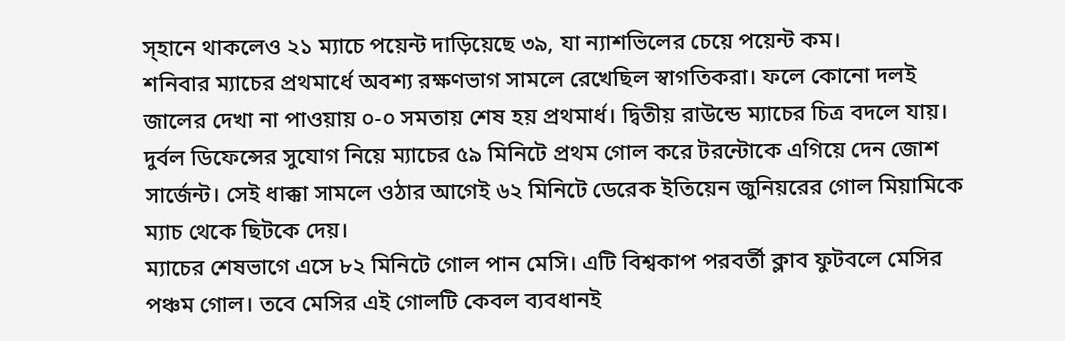স্হানে থাকলেও ২১ ম্যাচে পয়েন্ট দাড়িয়েছে ৩৯, যা ন্যাশভিলের চেয়ে পয়েন্ট কম।
শনিবার ম্যাচের প্রথমার্ধে অবশ্য রক্ষণভাগ সামলে রেখেছিল স্বাগতিকরা। ফলে কোনো দলই জালের দেখা না পাওয়ায় ০-০ সমতায় শেষ হয় প্রথমার্ধ। দ্বিতীয় রাউন্ডে ম্যাচের চিত্র বদলে যায়। দুর্বল ডিফেন্সের সুযোগ নিয়ে ম্যাচের ৫৯ মিনিটে প্রথম গোল করে টরন্টোকে এগিয়ে দেন জোশ সার্জেন্ট। সেই ধাক্কা সামলে ওঠার আগেই ৬২ মিনিটে ডেরেক ইতিয়েন জুনিয়রের গোল মিয়ামিকে ম্যাচ থেকে ছিটকে দেয়।
ম্যাচের শেষভাগে এসে ৮২ মিনিটে গোল পান মেসি। এটি বিশ্বকাপ পরবর্তী ক্লাব ফুটবলে মেসির পঞ্চম গোল। তবে মেসির এই গোলটি কেবল ব্যবধানই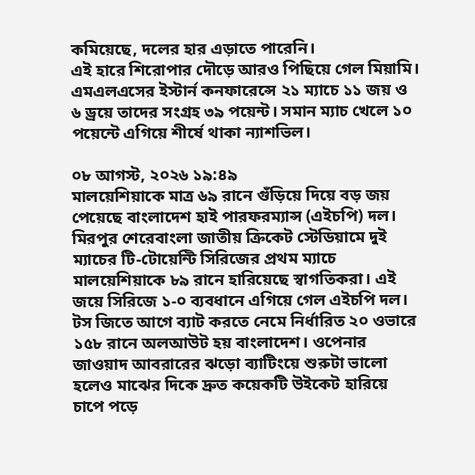কমিয়েছে, দলের হার এড়াতে পারেনি।
এই হারে শিরোপার দৌড়ে আরও পিছিয়ে গেল মিয়ামি। এমএলএসের ইস্টার্ন কনফারেন্সে ২১ ম্যাচে ১১ জয় ও ৬ ড্রয়ে তাদের সংগ্রহ ৩৯ পয়েন্ট। সমান ম্যাচ খেলে ১০ পয়েন্টে এগিয়ে শীর্ষে থাকা ন্যাশভিল।

০৮ আগস্ট, ২০২৬ ১৯:৪৯
মালয়েশিয়াকে মাত্র ৬৯ রানে গুঁড়িয়ে দিয়ে বড় জয় পেয়েছে বাংলাদেশ হাই পারফরম্যান্স (এইচপি) দল। মিরপুর শেরেবাংলা জাতীয় ক্রিকেট স্টেডিয়ামে দুই ম্যাচের টি-টোয়েন্টি সিরিজের প্রথম ম্যাচে মালয়েশিয়াকে ৮৯ রানে হারিয়েছে স্বাগতিকরা। এই জয়ে সিরিজে ১-০ ব্যবধানে এগিয়ে গেল এইচপি দল।
টস জিতে আগে ব্যাট করতে নেমে নির্ধারিত ২০ ওভারে ১৫৮ রানে অলআউট হয় বাংলাদেশ। ওপেনার জাওয়াদ আবরারের ঝড়ো ব্যাটিংয়ে শুরুটা ভালো হলেও মাঝের দিকে দ্রুত কয়েকটি উইকেট হারিয়ে চাপে পড়ে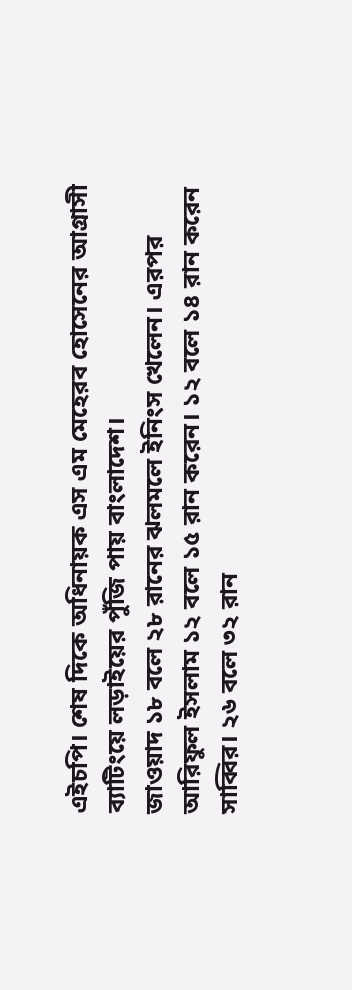এইচপি। শেষ দিকে অধিনায়ক এস এম মেহেরব হোসেনের আগ্রাসী ব্যাটিংয়ে লড়াইয়ের পুঁজি পায় বাংলাদেশ।
জাওয়াদ ১৮ বলে ২৮ রানের ঝলমলে ইনিংস খেলেন। এরপর আরিফুল ইসলাম ১২ বলে ১৫ রান করেন। ১২ বলে ১৪ রান করেন সাব্বির। ২৬ বলে ৩২ রান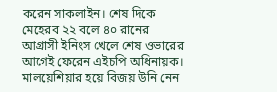করেন সাকলাইন। শেষ দিকে মেহেরব ২২ বলে ৪০ রানের আগ্রাসী ইনিংস খেলে শেষ ওভারের আগেই ফেরেন এইচপি অধিনায়ক। মালয়েশিয়ার হয়ে বিজয় উনি নেন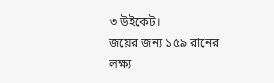৩ উইকেট।
জয়ের জন্য ১৫৯ রানের লক্ষ্য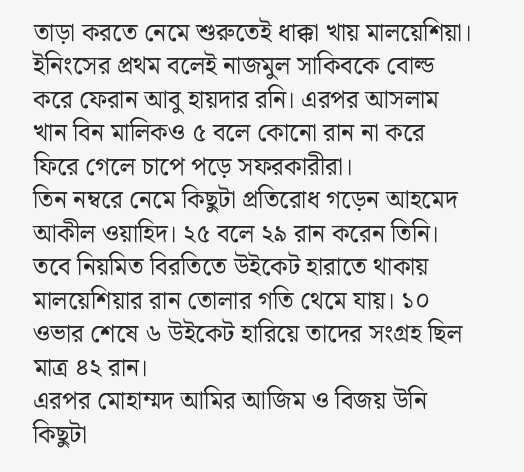তাড়া করতে নেমে শুরুতেই ধাক্কা খায় মালয়েশিয়া। ইনিংসের প্রথম বলেই নাজমুল সাকিবকে বোল্ড করে ফেরান আবু হায়দার রনি। এরপর আসলাম খান বিন মালিকও ৫ বলে কোনো রান না করে ফিরে গেলে চাপে পড়ে সফরকারীরা।
তিন নম্বরে নেমে কিছুটা প্রতিরোধ গড়েন আহমেদ আকীল ওয়াহিদ। ২৫ বলে ২৯ রান করেন তিনি। তবে নিয়মিত বিরতিতে উইকেট হারাতে থাকায় মালয়েশিয়ার রান তোলার গতি থেমে যায়। ১০ ওভার শেষে ৬ উইকেট হারিয়ে তাদের সংগ্রহ ছিল মাত্র ৪২ রান।
এরপর মোহাম্মদ আমির আজিম ও বিজয় উনি কিছুটা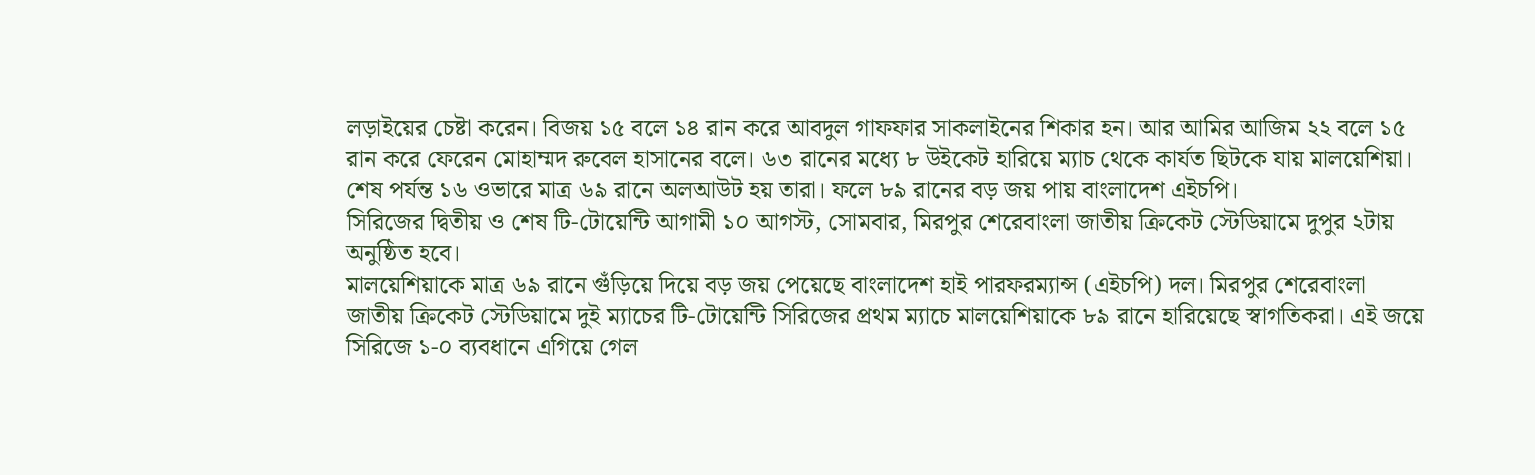লড়াইয়ের চেষ্টা করেন। বিজয় ১৫ বলে ১৪ রান করে আবদুল গাফফার সাকলাইনের শিকার হন। আর আমির আজিম ২২ বলে ১৫ রান করে ফেরেন মোহাম্মদ রুবেল হাসানের বলে। ৬৩ রানের মধ্যে ৮ উইকেট হারিয়ে ম্যাচ থেকে কার্যত ছিটকে যায় মালয়েশিয়া। শেষ পর্যন্ত ১৬ ওভারে মাত্র ৬৯ রানে অলআউট হয় তারা। ফলে ৮৯ রানের বড় জয় পায় বাংলাদেশ এইচপি।
সিরিজের দ্বিতীয় ও শেষ টি-টোয়েন্টি আগামী ১০ আগস্ট, সোমবার, মিরপুর শেরেবাংলা জাতীয় ক্রিকেট স্টেডিয়ামে দুপুর ২টায় অনুষ্ঠিত হবে।
মালয়েশিয়াকে মাত্র ৬৯ রানে গুঁড়িয়ে দিয়ে বড় জয় পেয়েছে বাংলাদেশ হাই পারফরম্যান্স (এইচপি) দল। মিরপুর শেরেবাংলা জাতীয় ক্রিকেট স্টেডিয়ামে দুই ম্যাচের টি-টোয়েন্টি সিরিজের প্রথম ম্যাচে মালয়েশিয়াকে ৮৯ রানে হারিয়েছে স্বাগতিকরা। এই জয়ে সিরিজে ১-০ ব্যবধানে এগিয়ে গেল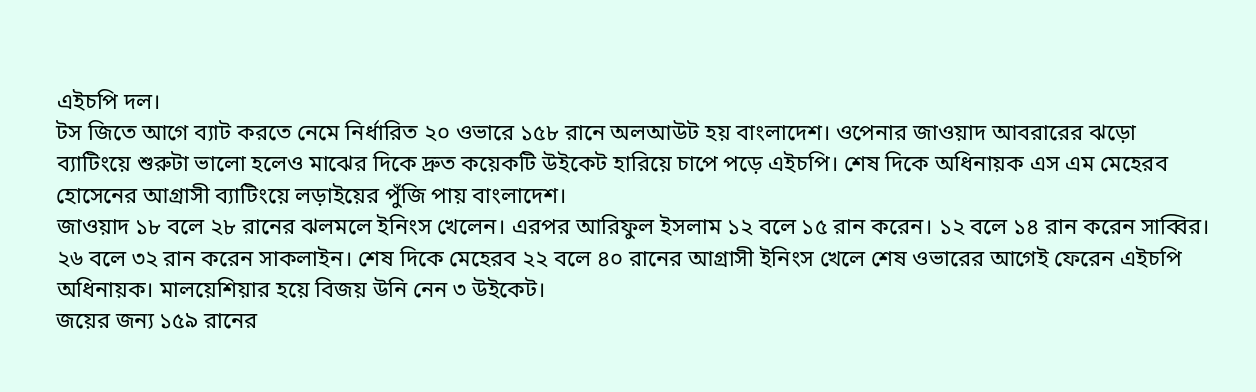এইচপি দল।
টস জিতে আগে ব্যাট করতে নেমে নির্ধারিত ২০ ওভারে ১৫৮ রানে অলআউট হয় বাংলাদেশ। ওপেনার জাওয়াদ আবরারের ঝড়ো ব্যাটিংয়ে শুরুটা ভালো হলেও মাঝের দিকে দ্রুত কয়েকটি উইকেট হারিয়ে চাপে পড়ে এইচপি। শেষ দিকে অধিনায়ক এস এম মেহেরব হোসেনের আগ্রাসী ব্যাটিংয়ে লড়াইয়ের পুঁজি পায় বাংলাদেশ।
জাওয়াদ ১৮ বলে ২৮ রানের ঝলমলে ইনিংস খেলেন। এরপর আরিফুল ইসলাম ১২ বলে ১৫ রান করেন। ১২ বলে ১৪ রান করেন সাব্বির। ২৬ বলে ৩২ রান করেন সাকলাইন। শেষ দিকে মেহেরব ২২ বলে ৪০ রানের আগ্রাসী ইনিংস খেলে শেষ ওভারের আগেই ফেরেন এইচপি অধিনায়ক। মালয়েশিয়ার হয়ে বিজয় উনি নেন ৩ উইকেট।
জয়ের জন্য ১৫৯ রানের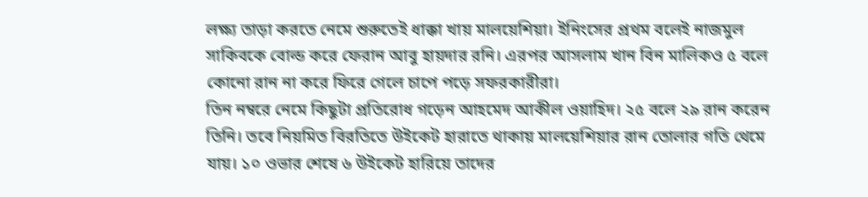লক্ষ্য তাড়া করতে নেমে শুরুতেই ধাক্কা খায় মালয়েশিয়া। ইনিংসের প্রথম বলেই নাজমুল সাকিবকে বোল্ড করে ফেরান আবু হায়দার রনি। এরপর আসলাম খান বিন মালিকও ৫ বলে কোনো রান না করে ফিরে গেলে চাপে পড়ে সফরকারীরা।
তিন নম্বরে নেমে কিছুটা প্রতিরোধ গড়েন আহমেদ আকীল ওয়াহিদ। ২৫ বলে ২৯ রান করেন তিনি। তবে নিয়মিত বিরতিতে উইকেট হারাতে থাকায় মালয়েশিয়ার রান তোলার গতি থেমে যায়। ১০ ওভার শেষে ৬ উইকেট হারিয়ে তাদের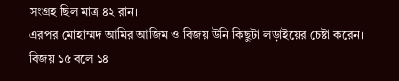সংগ্রহ ছিল মাত্র ৪২ রান।
এরপর মোহাম্মদ আমির আজিম ও বিজয় উনি কিছুটা লড়াইয়ের চেষ্টা করেন। বিজয় ১৫ বলে ১৪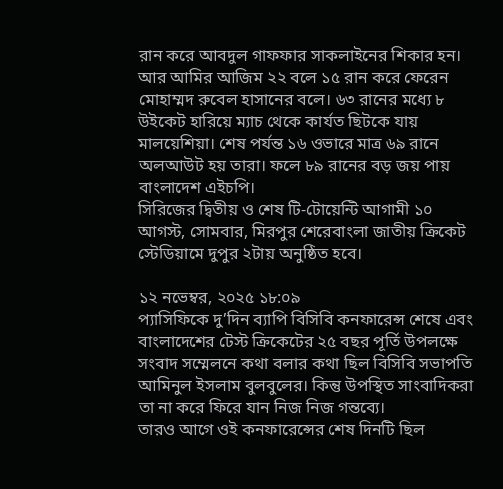রান করে আবদুল গাফফার সাকলাইনের শিকার হন। আর আমির আজিম ২২ বলে ১৫ রান করে ফেরেন মোহাম্মদ রুবেল হাসানের বলে। ৬৩ রানের মধ্যে ৮ উইকেট হারিয়ে ম্যাচ থেকে কার্যত ছিটকে যায় মালয়েশিয়া। শেষ পর্যন্ত ১৬ ওভারে মাত্র ৬৯ রানে অলআউট হয় তারা। ফলে ৮৯ রানের বড় জয় পায় বাংলাদেশ এইচপি।
সিরিজের দ্বিতীয় ও শেষ টি-টোয়েন্টি আগামী ১০ আগস্ট, সোমবার, মিরপুর শেরেবাংলা জাতীয় ক্রিকেট স্টেডিয়ামে দুপুর ২টায় অনুষ্ঠিত হবে।

১২ নভেম্বর, ২০২৫ ১৮:০৯
প্যাসিফিকে দু’দিন ব্যাপি বিসিবি কনফারেন্স শেষে এবং বাংলাদেশের টেস্ট ক্রিকেটের ২৫ বছর পূর্তি উপলক্ষে সংবাদ সম্মেলনে কথা বলার কথা ছিল বিসিবি সভাপতি আমিনুল ইসলাম বুলবুলের। কিন্তু উপস্থিত সাংবাদিকরা তা না করে ফিরে যান নিজ নিজ গন্তব্যে।
তারও আগে ওই কনফারেন্সের শেষ দিনটি ছিল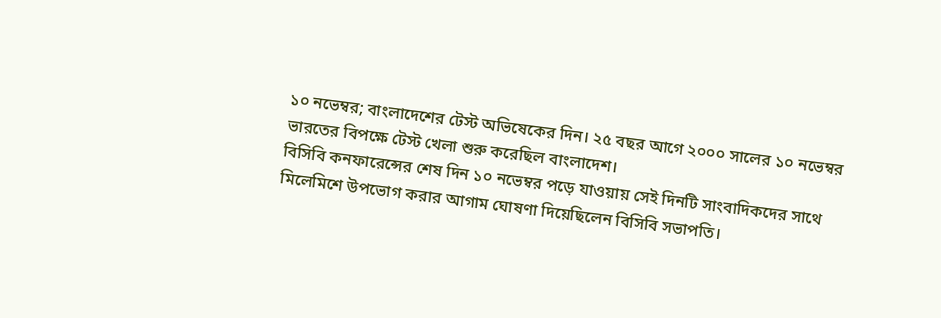১০ নভেম্বর; বাংলাদেশের টেস্ট অভিষেকের দিন। ২৫ বছর আগে ২০০০ সালের ১০ নভেম্বর ভারতের বিপক্ষে টেস্ট খেলা শুরু করেছিল বাংলাদেশ।
বিসিবি কনফারেন্সের শেষ দিন ১০ নভেম্বর পড়ে যাওয়ায় সেই দিনটি সাংবাদিকদের সাথে মিলেমিশে উপভোগ করার আগাম ঘোষণা দিয়েছিলেন বিসিবি সভাপতি।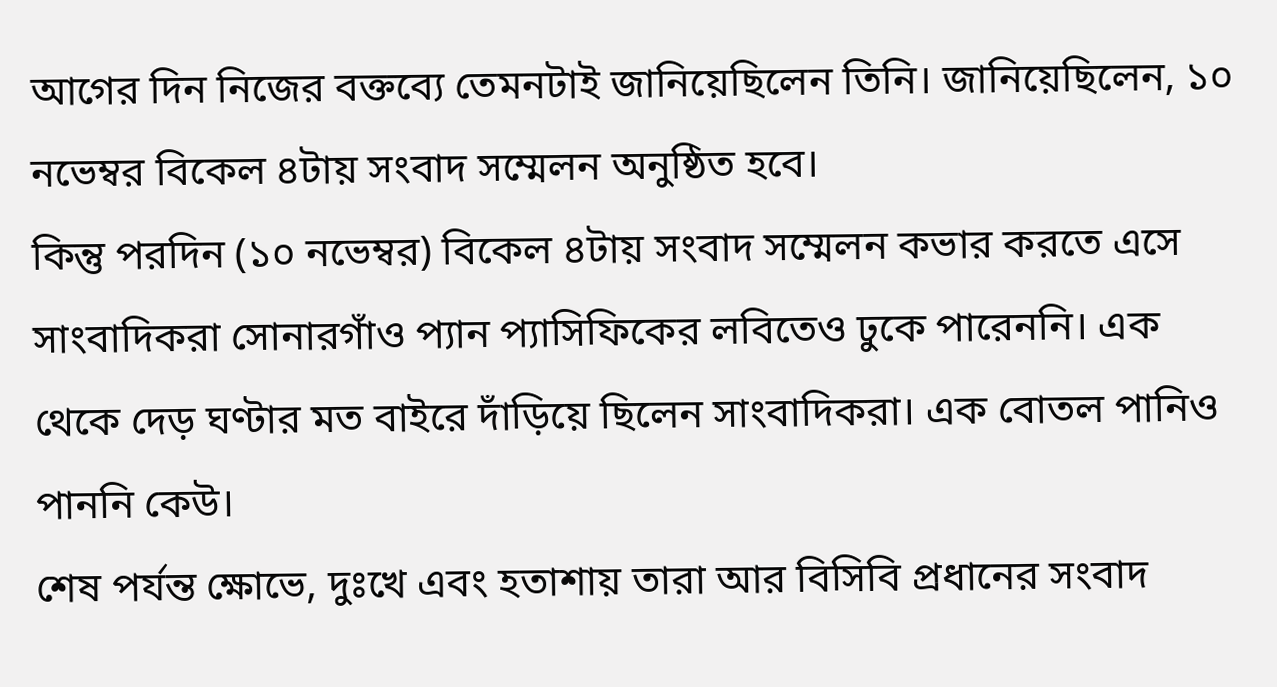আগের দিন নিজের বক্তব্যে তেমনটাই জানিয়েছিলেন তিনি। জানিয়েছিলেন, ১০ নভেম্বর বিকেল ৪টায় সংবাদ সম্মেলন অনুষ্ঠিত হবে।
কিন্তু পরদিন (১০ নভেম্বর) বিকেল ৪টায় সংবাদ সম্মেলন কভার করতে এসে সাংবাদিকরা সোনারগাঁও প্যান প্যাসিফিকের লবিতেও ঢুকে পারেননি। এক থেকে দেড় ঘণ্টার মত বাইরে দাঁড়িয়ে ছিলেন সাংবাদিকরা। এক বোতল পানিও পাননি কেউ।
শেষ পর্যন্ত ক্ষোভে, দুঃখে এবং হতাশায় তারা আর বিসিবি প্রধানের সংবাদ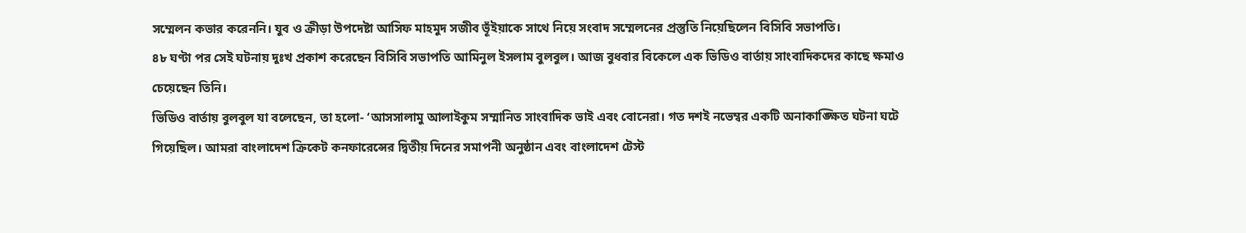সম্মেলন কভার করেননি। যুব ও ক্রীড়া উপদেষ্টা আসিফ মাহমুদ সজীব ভূঁইয়াকে সাথে নিয়ে সংবাদ সম্মেলনের প্রস্তুতি নিয়েছিলেন বিসিবি সভাপতি।
৪৮ ঘণ্টা পর সেই ঘটনায় দুঃখ প্রকাশ করেছেন বিসিবি সভাপতি আমিনুল ইসলাম বুলবুল। আজ বুধবার বিকেলে এক ভিডিও বার্তায় সাংবাদিকদের কাছে ক্ষমাও চেয়েছেন তিনি।
ভিডিও বার্তায় বুলবুল যা বলেছেন, তা হলো- ‘আসসালামু আলাইকুম সম্মানিত সাংবাদিক ভাই এবং বোনেরা। গত দশই নভেম্বর একটি অনাকাঙ্ক্ষিত ঘটনা ঘটে গিয়েছিল। আমরা বাংলাদেশ ক্রিকেট কনফারেন্সের দ্বিতীয় দিনের সমাপনী অনুষ্ঠান এবং বাংলাদেশ টেস্ট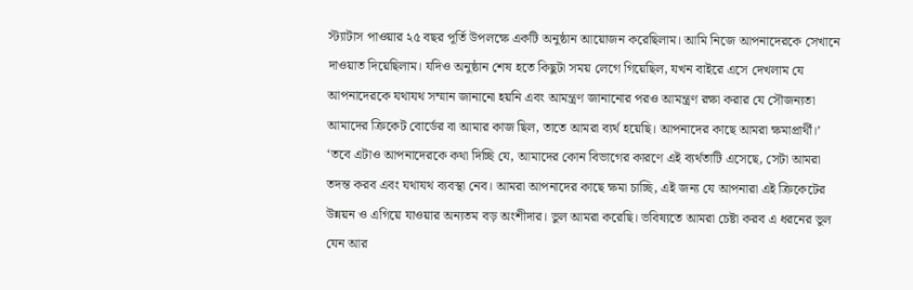স্ট্যাটাস পাওয়ার ২৫ বছর পূর্তি উপলক্ষে একটি অনুষ্ঠান আয়োজন করেছিলাম। আমি নিজে আপনাদেরকে সেখানে দাওয়াত দিয়েছিলাম। যদিও অনুষ্ঠান শেষ হতে কিছুটা সময় লেগে গিয়েছিল, যখন বাইরে এসে দেখলাম যে আপনাদেরকে যথাযথ সম্মান জানানো হয়নি এবং আমন্ত্রণ জানানোর পরও আমন্ত্রণ রক্ষা করার যে সৌজন্যতা আমাদের ক্রিকেট বোর্ডের বা আমার কাজ ছিল, তাতে আমরা ব্যর্থ হয়েছি। আপনাদের কাছে আমরা ক্ষমাপ্রার্থী।’
‘তবে এটাও আপনাদেরকে কথা দিচ্ছি যে, আমাদের কোন বিভাগের কারণে এই ব্যর্থতাটি এসেছে, সেটা আমরা তদন্ত করব এবং যথাযথ ব্যবস্থা নেব। আমরা আপনাদের কাছে ক্ষমা চাচ্ছি, এই জন্য যে আপনারা এই ক্রিকেটের উন্নয়ন ও এগিয়ে যাওয়ার অন্যতম বড় অংশীদার। ভুল আমরা করেছি। ভবিষ্যতে আমরা চেষ্টা করব এ ধরনের ভুল যেন আর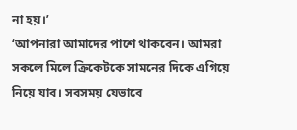না হয়।’
‘আপনারা আমাদের পাশে থাকবেন। আমরা সকলে মিলে ক্রিকেটকে সামনের দিকে এগিয়ে নিয়ে যাব। সবসময় যেভাবে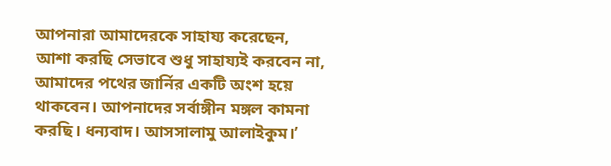আপনারা আমাদেরকে সাহায্য করেছেন, আশা করছি সেভাবে শুধু সাহায্যই করবেন না, আমাদের পথের জার্নির একটি অংশ হয়ে থাকবেন। আপনাদের সর্বাঙ্গীন মঙ্গল কামনা করছি। ধন্যবাদ। আসসালামু আলাইকুম।’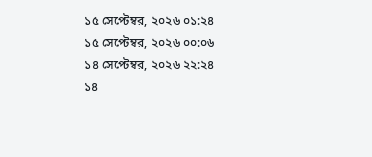১৫ সেপ্টেম্বর, ২০২৬ ০১:২৪
১৫ সেপ্টেম্বর, ২০২৬ ০০:০৬
১৪ সেপ্টেম্বর, ২০২৬ ২২:২৪
১৪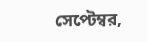সেপ্টেম্বর,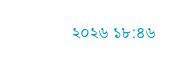২০২৬ ১৮:৪৬